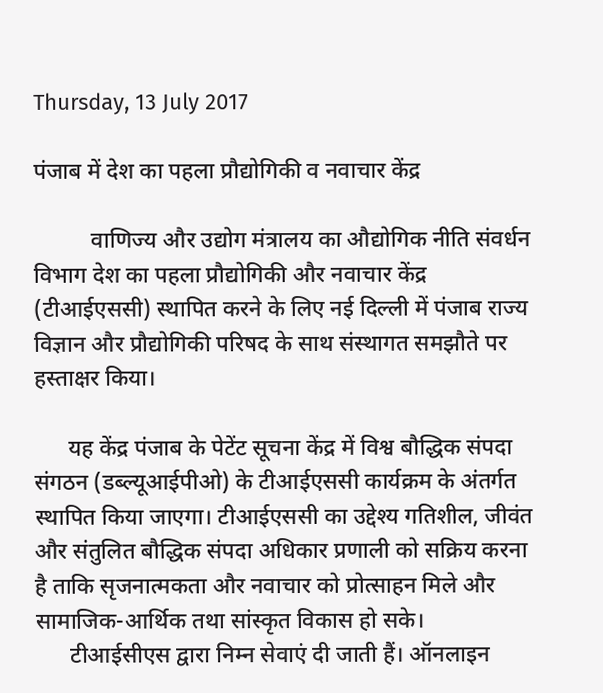Thursday, 13 July 2017

पंजाब में देश का पहला प्रौद्योगिकी व नवाचार केंद्र

          वाणिज्य और उद्योग मंत्रालय का औद्योगिक नीति संवर्धन विभाग देश का पहला प्रौद्योगिकी और नवाचार केंद्र (टीआईएससी) स्थापित करने के लिए नई दिल्ली में पंजाब राज्य विज्ञान और प्रौद्योगिकी परिषद के साथ संस्थागत समझौते पर हस्ताक्षर किया।

      यह केंद्र पंजाब के पेटेंट सूचना केंद्र में विश्व बौद्धिक संपदा संगठन (डब्ल्यूआईपीओ) के टीआईएससी कार्यक्रम के अंतर्गत स्थापित किया जाएगा। टीआईएससी का उद्देश्य गतिशील, जीवंत और संतुलित बौद्धिक संपदा अधिकार प्रणाली को सक्रिय करना है ताकि सृजनात्मकता और नवाचार को प्रोत्साहन मिले और सामाजिक-आर्थिक तथा सांस्कृत विकास हो सके।
      टीआईसीएस द्वारा निम्न सेवाएं दी जाती हैं। ऑनलाइन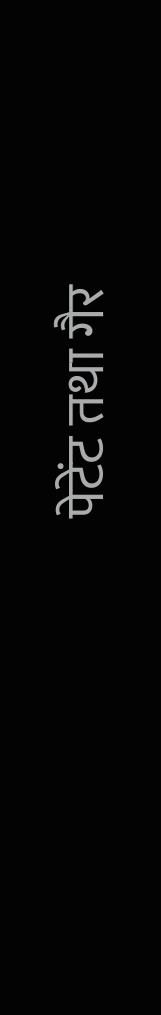पेटेंट तथा गैर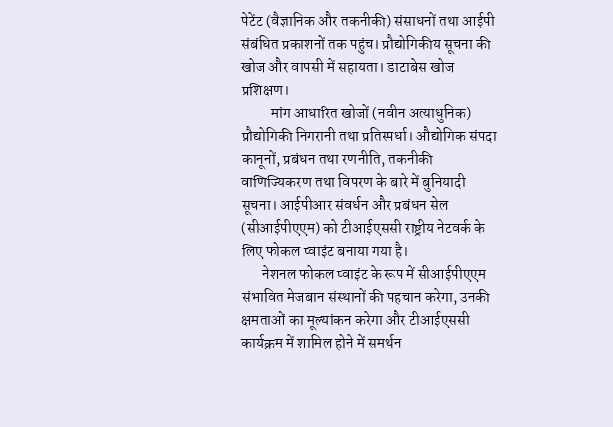पेटेंट (वैज्ञानिक और तकनीकी) संसाधनों तथा आईपी संबंधित प्रकाशनों तक पहुंच। प्रौद्योगिकीय सूचना की खोज और वापसी में सहायता। डाटाबेस खोज प्रशिक्षण।
          मांग आधारित खोजों (नवीन अत्याधुनिक) प्रौद्योगिकी निगरानी तथा प्रतिस्पर्धा। औद्योगिक संपदा कानूनों, प्रबंधन तथा रणनीति, तकनीकी वाणिज्यिकरण तथा विपरण के बारे में बुनियादी सूचना। आईपीआर संवर्धन और प्रबंधन सेल (सीआईपीएएम) को टीआईएससी राष्ट्रीय नेटवर्क के लिए फोकल प्वाइंट बनाया गया है।
       नेशनल फोकल प्वाइंट के रूप में सीआईपीएएम संभावित मेजबान संस्थानों की पहचान करेगा, उनकी क्षमताओं का मूल्यांकन करेगा और टीआईएससी कार्यक्रम में शामिल होने में समर्थन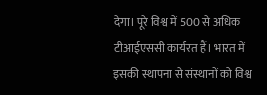देगा। पूरे विश्व में 500 से अधिक टीआईएससी कार्यरत हैं। भारत में इसकी स्थापना से संस्थानों को विश्व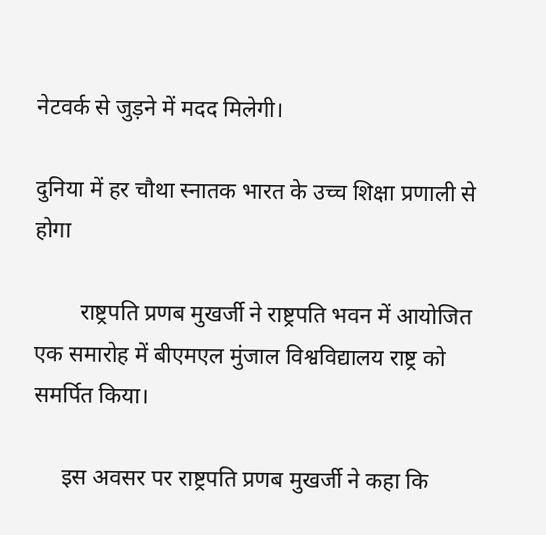नेटवर्क से जुड़ने में मदद मिलेगी।

दुनिया में हर चौथा स्नातक भारत के उच्च शिक्षा प्रणाली से होगा

        राष्ट्रपति प्रणब मुखर्जी ने राष्ट्रपति भवन में आयोजित एक समारोह में बीएमएल मुंजाल विश्वविद्यालय राष्ट्र को समर्पित किया।

     इस अवसर पर राष्ट्रपति प्रणब मुखर्जी ने कहा कि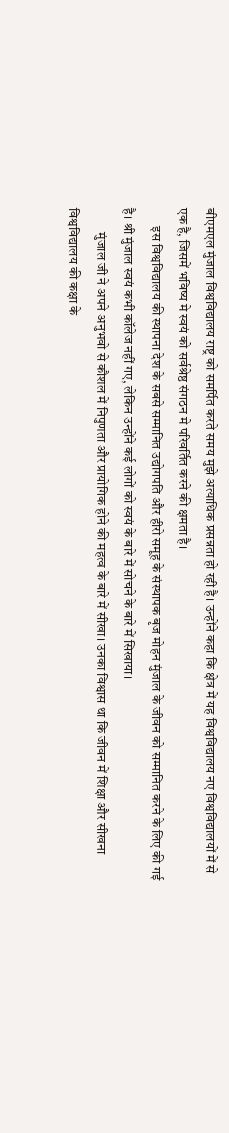बीएमएल मुंजाल विश्वविद्यालय राष्ट्र को समर्पित करते समय मुझे अत्याधिक प्रसन्नता हो रही है। उन्होंने कहा कि क्षेत्र में यह विश्वविद्यालय नए विश्वविद्यालयों में से एक है, जिसमें भविष्य मे स्वयं को सर्वश्रेष्ठ संगठन मे परिवर्तित करने की क्षमता है।
       इस विश्वविद्यालय की स्थापना देश के सबसे सम्मानित उद्योगपति और हीरो समूह के संस्थापक बृज मोहन मुंजाल के जीवन को सम्मानित करने के लिए की गई है। श्री मुंजाल स्वयं कभी कॉलेज नहीं गए, लेकिन उन्होंने कई लोगों को स्वयं के बारे में सोचने के बारे में सिखाया।
         मुंजाल जी ने अपने अनुभवो से कौशल में निपुणता और प्रायोगिक होने की महत्व के बारे में सीखा। उनका विश्वास था कि जीवन में शिक्षा और सीखना विश्वविद्यालय की कक्षा के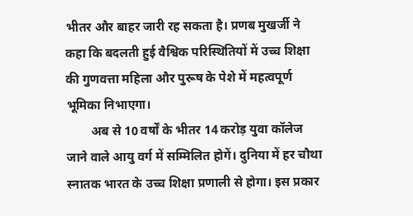भीतर और बाहर जारी रह सकता है। प्रणब मुखर्जी ने कहा कि बदलती हुई वैश्विक परिस्थितियों में उच्च शिक्षा की गुणवत्ता महिला और पुरूष के पेशे में महत्वपूर्ण भूमिका निभाएगा।
        अब से 10 वर्षों के भीतर 14 करोड़ युवा कॉलेज जाने वाले आयु वर्ग में सम्मिलित होगें। दुनिया में हर चौथा स्नातक भारत के उच्च शिक्षा प्रणाली से होगा। इस प्रकार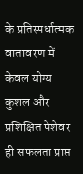के प्रतिस्पर्धात्मक वातावरण में केवल योग्य कुशल और प्रशिक्षित पेशेवर ही सफलता प्राप्त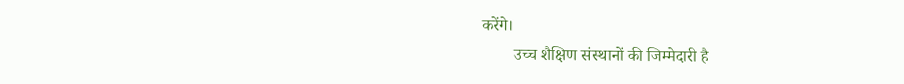करेंगे।
        उच्च शैक्षिण संस्थानों की जिम्मेदारी है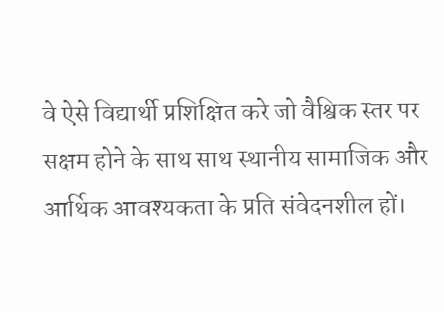वे ऐसे विद्यार्थी प्रशिक्षित करे जो वैश्विक स्तर पर सक्षम होने के साथ साथ स्थानीय सामाजिक और आर्थिक आवश्यकता के प्रति संवेदनशील हों।